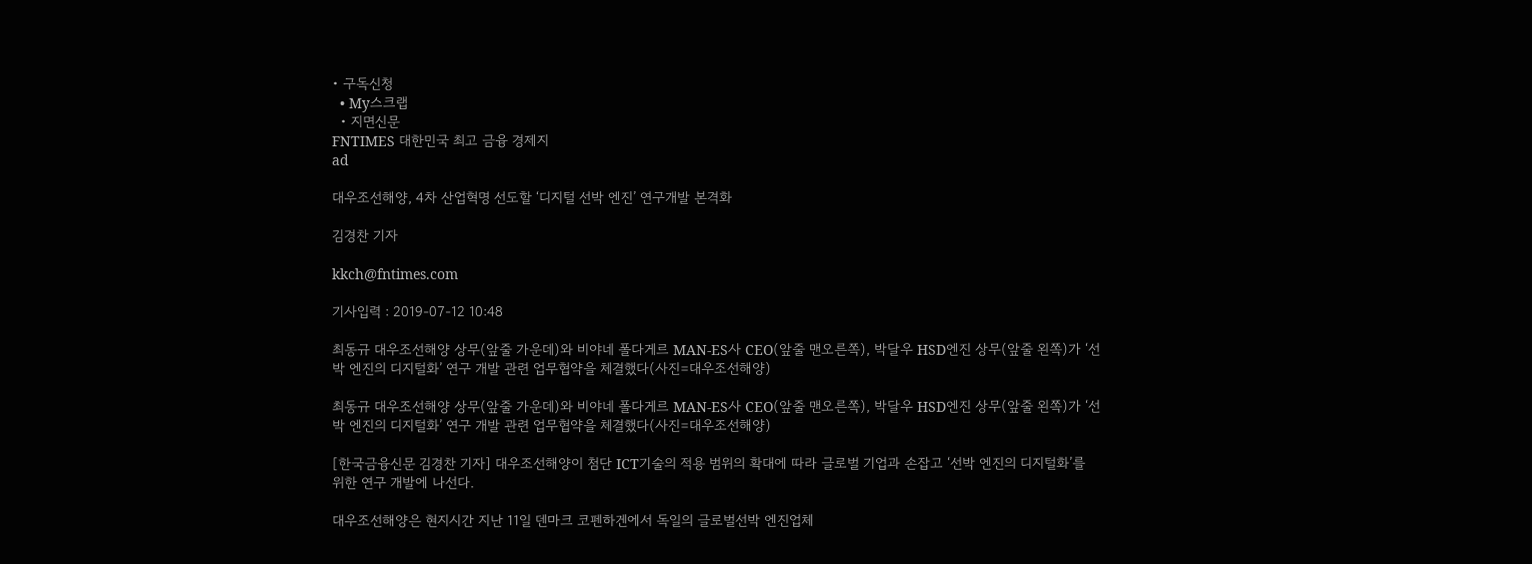• 구독신청
  • My스크랩
  • 지면신문
FNTIMES 대한민국 최고 금융 경제지
ad

대우조선해양, 4차 산업혁명 선도할 ‘디지털 선박 엔진’ 연구개발 본격화

김경찬 기자

kkch@fntimes.com

기사입력 : 2019-07-12 10:48

최동규 대우조선해양 상무(앞줄 가운데)와 비야네 폴다게르 MAN-ES사 CEO(앞줄 맨오른쪽), 박달우 HSD엔진 상무(앞줄 왼쪽)가 ‘선박 엔진의 디지털화’ 연구 개발 관련 업무협약을 체결했다(사진=대우조선해양)

최동규 대우조선해양 상무(앞줄 가운데)와 비야네 폴다게르 MAN-ES사 CEO(앞줄 맨오른쪽), 박달우 HSD엔진 상무(앞줄 왼쪽)가 ‘선박 엔진의 디지털화’ 연구 개발 관련 업무협약을 체결했다(사진=대우조선해양)

[한국금융신문 김경찬 기자] 대우조선해양이 첨단 ICT기술의 적용 범위의 확대에 따라 글로벌 기업과 손잡고 ‘선박 엔진의 디지털화’를 위한 연구 개발에 나선다.

대우조선해양은 현지시간 지난 11일 덴마크 코펜하겐에서 독일의 글로벌선박 엔진업체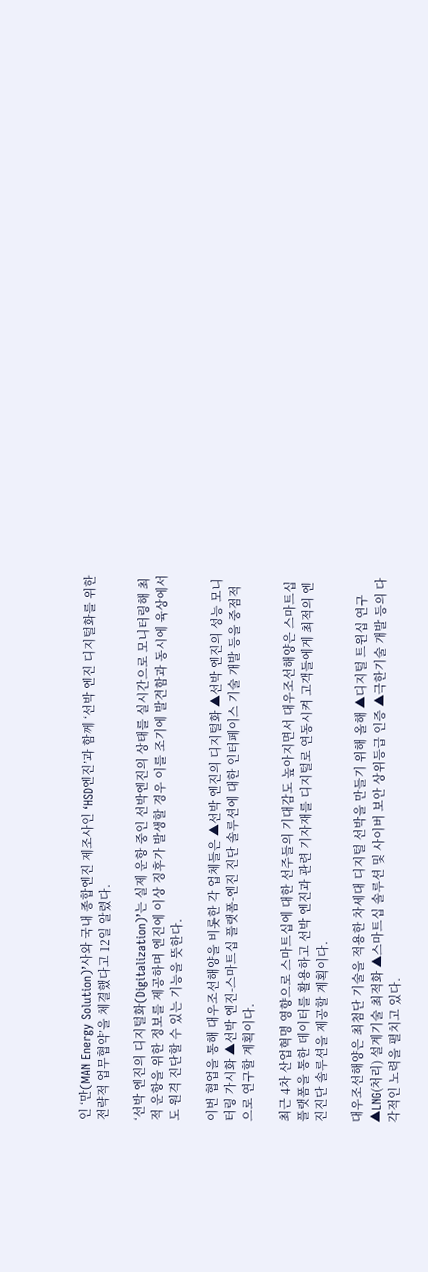인 ‘만(MAN Energy Solution)’사와 국내 종합엔진 제조사인 ‘HSD엔진’과 함께 ‘선박 엔진 디지털화를 위한 전략적 업무협약’을 체결했다고 12일 알렸다.

‘선박 엔진의 디지털화(Digitalization)’는 실제 운항 중인 선박엔진의 상태를 실시간으로 모니터링해 최적 운항을 위한 정보를 제공하며 엔진에 이상 징후가 발생할 경우 이를 조기에 발견함과 동시에 육상에서도 원격 진단할 수 있는 기능을 뜻한다.

이번 협업을 통해 대우조선해양을 비롯한 각 업체들은 ▲선박 엔진의 디지털화 ▲선박 엔진의 성능 모니터링 가시화 ▲선박 엔진-스마트십 플랫폼-엔진 진단 솔루션에 대한 인터페이스 기술 개발 등을 중점적으로 연구할 계획이다.

최근 4차 산업혁명 영향으로 스마트십에 대한 선주들의 기대감도 높아지면서 대우조선해양은 스마트십 플랫폼을 통한 데이터를 활용하고 선박 엔진과 관련 기자재를 디지털로 연동시켜 고객들에게 최적의 엔진진단 솔루션을 제공할 계획이다.

대우조선해양은 최첨단 기술을 적용한 차세대 디지털 선박을 만들기 위해 올해 ▲디지털 트윈십 연구 ▲LNG(처리) 설계기술 최적화 ▲스마트십 솔루션 및 사이버 보안 상위등급 인증 ▲극한기술 개발 등의 다각적인 노력을 펼치고 있다.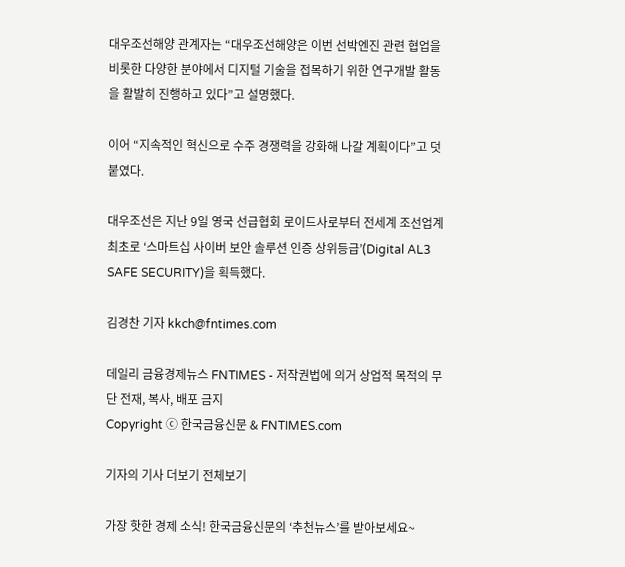대우조선해양 관계자는 “대우조선해양은 이번 선박엔진 관련 협업을 비롯한 다양한 분야에서 디지털 기술을 접목하기 위한 연구개발 활동을 활발히 진행하고 있다”고 설명했다.

이어 “지속적인 혁신으로 수주 경쟁력을 강화해 나갈 계획이다”고 덧붙였다.

대우조선은 지난 9일 영국 선급협회 로이드사로부터 전세계 조선업계 최초로 ‘스마트십 사이버 보안 솔루션 인증 상위등급’(Digital AL3 SAFE SECURITY)을 획득했다.

김경찬 기자 kkch@fntimes.com

데일리 금융경제뉴스 FNTIMES - 저작권법에 의거 상업적 목적의 무단 전재, 복사, 배포 금지
Copyright ⓒ 한국금융신문 & FNTIMES.com

기자의 기사 더보기 전체보기

가장 핫한 경제 소식! 한국금융신문의 ‘추천뉴스’를 받아보세요~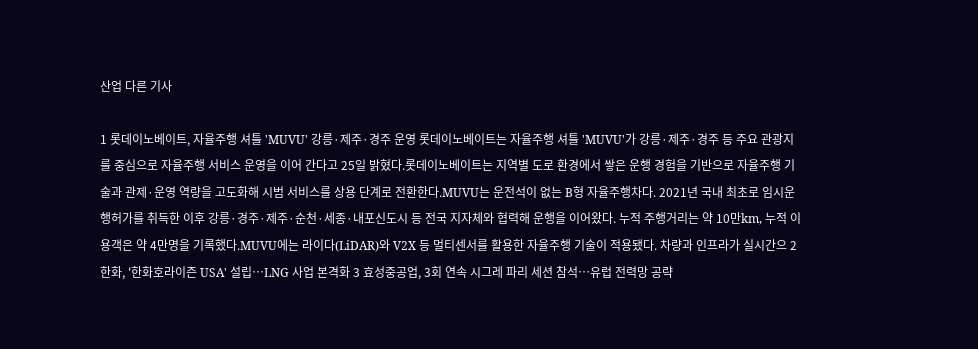산업 다른 기사

1 롯데이노베이트, 자율주행 셔틀 'MUVU' 강릉·제주·경주 운영 롯데이노베이트는 자율주행 셔틀 'MUVU'가 강릉·제주·경주 등 주요 관광지를 중심으로 자율주행 서비스 운영을 이어 간다고 25일 밝혔다.롯데이노베이트는 지역별 도로 환경에서 쌓은 운행 경험을 기반으로 자율주행 기술과 관제·운영 역량을 고도화해 시범 서비스를 상용 단계로 전환한다.MUVU는 운전석이 없는 B형 자율주행차다. 2021년 국내 최초로 임시운행허가를 취득한 이후 강릉·경주·제주·순천·세종·내포신도시 등 전국 지자체와 협력해 운행을 이어왔다. 누적 주행거리는 약 10만km, 누적 이용객은 약 4만명을 기록했다.MUVU에는 라이다(LiDAR)와 V2X 등 멀티센서를 활용한 자율주행 기술이 적용됐다. 차량과 인프라가 실시간으 2 한화, '한화호라이즌 USA' 설립…LNG 사업 본격화 3 효성중공업, 3회 연속 시그레 파리 세션 참석…유럽 전력망 공략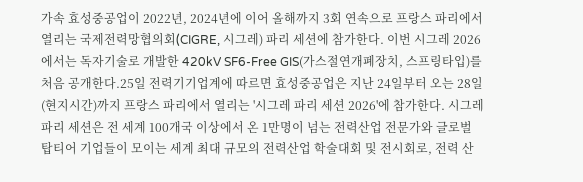가속 효성중공업이 2022년, 2024년에 이어 올해까지 3회 연속으로 프랑스 파리에서 열리는 국제전력망협의회(CIGRE, 시그레) 파리 세션에 참가한다. 이번 시그레 2026에서는 독자기술로 개발한 420kV SF6-Free GIS(가스절연개폐장치, 스프링타입)를 처음 공개한다.25일 전력기기업계에 따르면 효성중공업은 지난 24일부터 오는 28일(현지시간)까지 프랑스 파리에서 열리는 '시그레 파리 세션 2026'에 참가한다. 시그레 파리 세션은 전 세계 100개국 이상에서 온 1만명이 넘는 전력산업 전문가와 글로벌 탑티어 기업들이 모이는 세계 최대 규모의 전력산업 학술대회 및 전시회로, 전력 산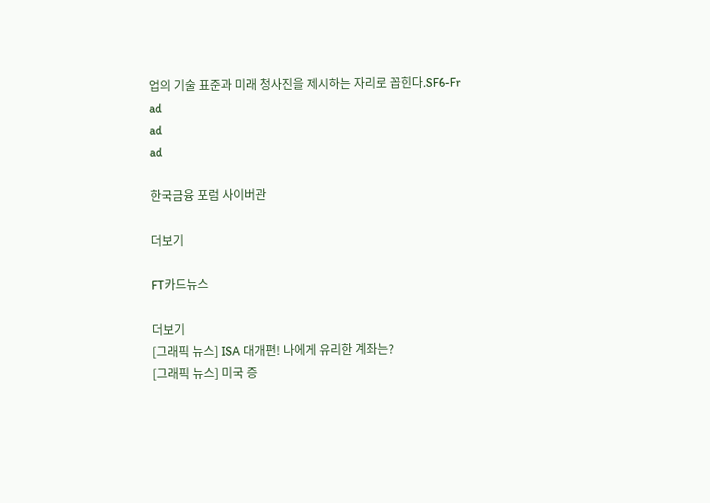업의 기술 표준과 미래 청사진을 제시하는 자리로 꼽힌다.SF6-Fr
ad
ad
ad

한국금융 포럼 사이버관

더보기

FT카드뉴스

더보기
[그래픽 뉴스] ISA 대개편! 나에게 유리한 계좌는?
[그래픽 뉴스] 미국 증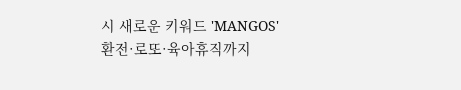시 새로운 키워드 'MANGOS'
환전·로또·육아휴직까지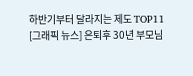하반기부터 달라지는 제도 TOP11
[그래픽 뉴스] 은퇴후 30년 부모님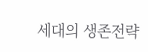세대의 생존전략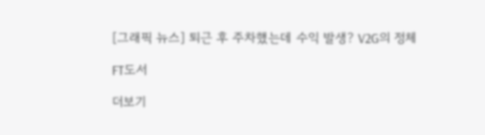[그래픽 뉴스] 퇴근 후 주차했는데 수익 발생? V2G의 정체

FT도서

더보기